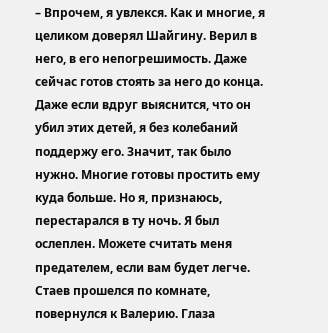– Впрочем, я увлекся. Как и многие, я целиком доверял Шайгину. Верил в него, в его непогрешимость. Даже сейчас готов стоять за него до конца. Даже если вдруг выяснится, что он убил этих детей, я без колебаний поддержу его. Значит, так было нужно. Многие готовы простить ему куда больше. Но я, признаюсь, перестарался в ту ночь. Я был ослеплен. Можете считать меня предателем, если вам будет легче.
Стаев прошелся по комнате, повернулся к Валерию. Глаза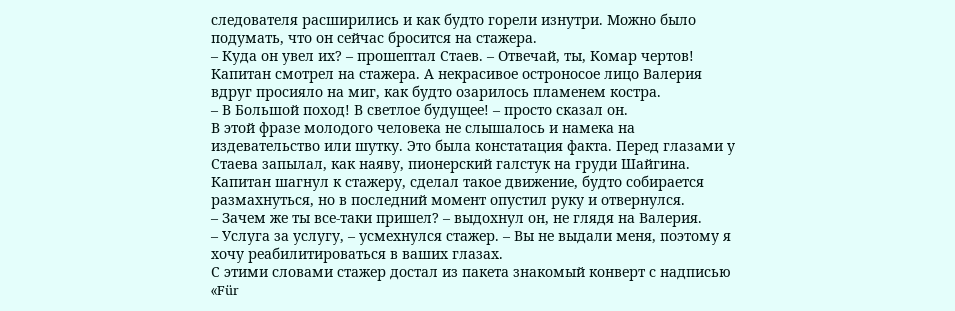следователя расширились и как будто горели изнутри. Можно было подумать, что он сейчас бросится на стажера.
– Куда он увел их? – прошептал Стаев. – Отвечай, ты, Комар чертов!
Капитан смотрел на стажера. А некрасивое остроносое лицо Валерия вдруг просияло на миг, как будто озарилось пламенем костра.
– В Большой поход! В светлое будущее! – просто сказал он.
В этой фразе молодого человека не слышалось и намека на издевательство или шутку. Это была констатация факта. Перед глазами у Стаева запылал, как наяву, пионерский галстук на груди Шайгина. Капитан шагнул к стажеру, сделал такое движение, будто собирается размахнуться, но в последний момент опустил руку и отвернулся.
– Зачем же ты все-таки пришел? – выдохнул он, не глядя на Валерия.
– Услуга за услугу, – усмехнулся стажер. – Вы не выдали меня, поэтому я хочу реабилитироваться в ваших глазах.
С этими словами стажер достал из пакета знакомый конверт с надписью «Für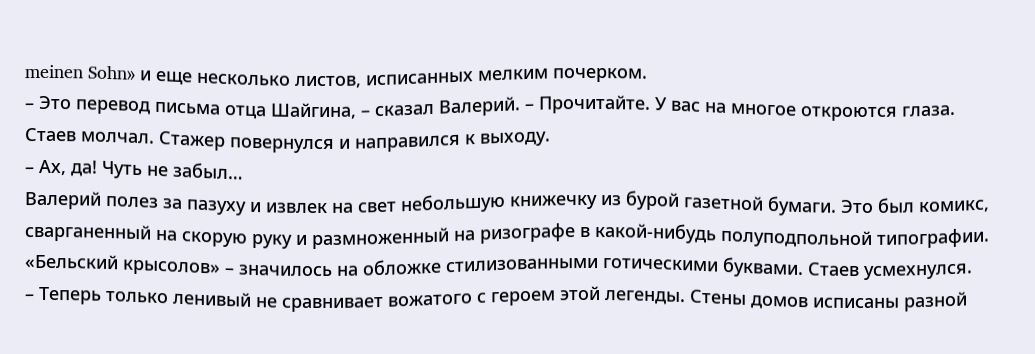meinen Sohn» и еще несколько листов, исписанных мелким почерком.
– Это перевод письма отца Шайгина, – сказал Валерий. – Прочитайте. У вас на многое откроются глаза.
Стаев молчал. Стажер повернулся и направился к выходу.
– Ах, да! Чуть не забыл…
Валерий полез за пазуху и извлек на свет небольшую книжечку из бурой газетной бумаги. Это был комикс, сварганенный на скорую руку и размноженный на ризографе в какой-нибудь полуподпольной типографии. «Бельский крысолов» – значилось на обложке стилизованными готическими буквами. Стаев усмехнулся.
– Теперь только ленивый не сравнивает вожатого с героем этой легенды. Стены домов исписаны разной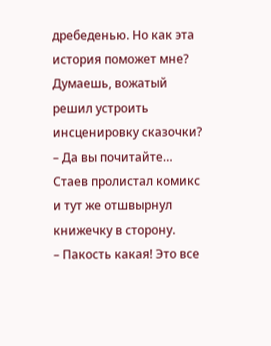дребеденью. Но как эта история поможет мне? Думаешь, вожатый решил устроить инсценировку сказочки?
– Да вы почитайте…
Стаев пролистал комикс и тут же отшвырнул книжечку в сторону.
– Пакость какая! Это все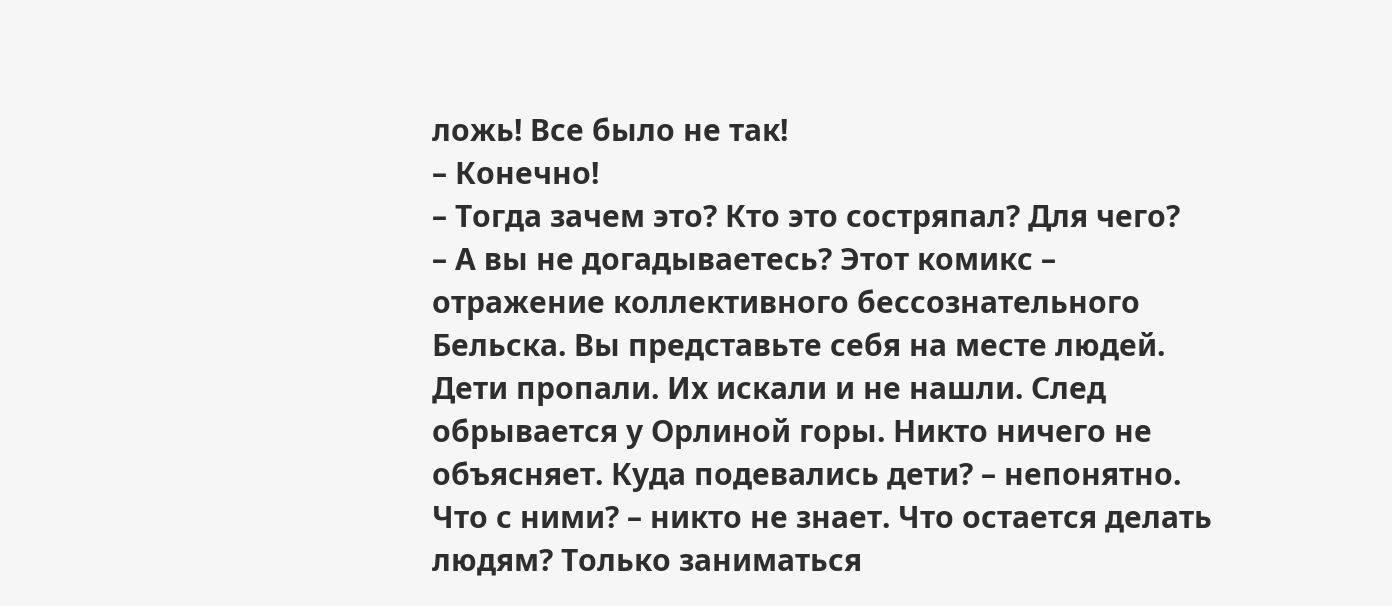ложь! Все было не так!
– Конечно!
– Тогда зачем это? Кто это состряпал? Для чего?
– А вы не догадываетесь? Этот комикс – отражение коллективного бессознательного Бельска. Вы представьте себя на месте людей. Дети пропали. Их искали и не нашли. След обрывается у Орлиной горы. Никто ничего не объясняет. Куда подевались дети? – непонятно. Что с ними? – никто не знает. Что остается делать людям? Только заниматься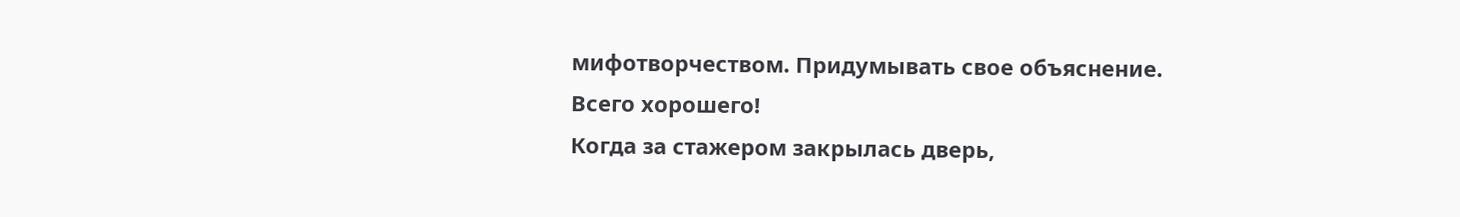мифотворчеством. Придумывать свое объяснение. Всего хорошего!
Когда за стажером закрылась дверь,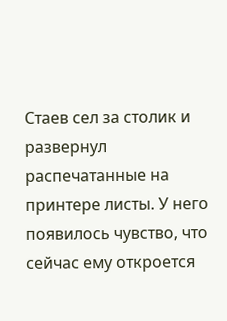Стаев сел за столик и развернул распечатанные на принтере листы. У него появилось чувство, что сейчас ему откроется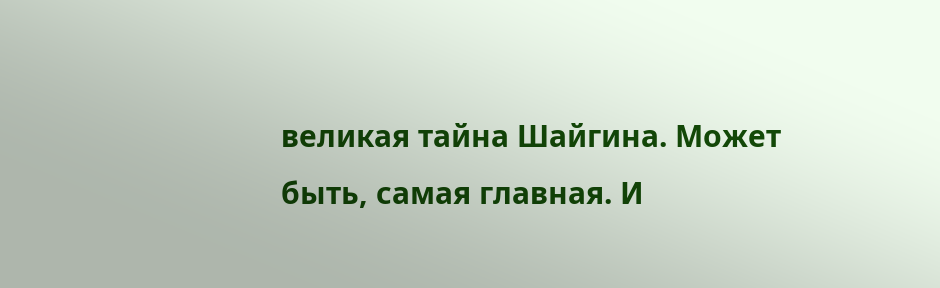великая тайна Шайгина. Может быть, самая главная. И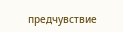предчувствие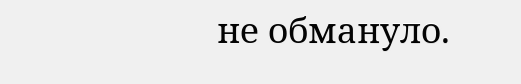не обмануло.